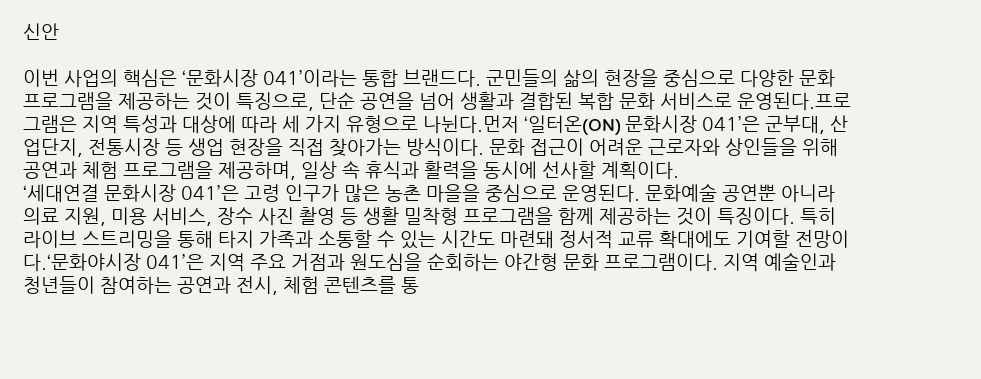신안

이번 사업의 핵심은 ‘문화시장 041’이라는 통합 브랜드다. 군민들의 삶의 현장을 중심으로 다양한 문화 프로그램을 제공하는 것이 특징으로, 단순 공연을 넘어 생활과 결합된 복합 문화 서비스로 운영된다.프로그램은 지역 특성과 대상에 따라 세 가지 유형으로 나뉜다.먼저 ‘일터온(ON) 문화시장 041’은 군부대, 산업단지, 전통시장 등 생업 현장을 직접 찾아가는 방식이다. 문화 접근이 어려운 근로자와 상인들을 위해 공연과 체험 프로그램을 제공하며, 일상 속 휴식과 활력을 동시에 선사할 계획이다.
‘세대연결 문화시장 041’은 고령 인구가 많은 농촌 마을을 중심으로 운영된다. 문화예술 공연뿐 아니라 의료 지원, 미용 서비스, 장수 사진 촬영 등 생활 밀착형 프로그램을 함께 제공하는 것이 특징이다. 특히 라이브 스트리밍을 통해 타지 가족과 소통할 수 있는 시간도 마련돼 정서적 교류 확대에도 기여할 전망이다.‘문화야시장 041’은 지역 주요 거점과 원도심을 순회하는 야간형 문화 프로그램이다. 지역 예술인과 청년들이 참여하는 공연과 전시, 체험 콘텐츠를 통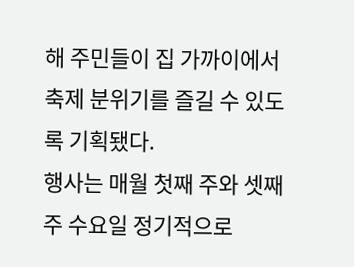해 주민들이 집 가까이에서 축제 분위기를 즐길 수 있도록 기획됐다.
행사는 매월 첫째 주와 셋째 주 수요일 정기적으로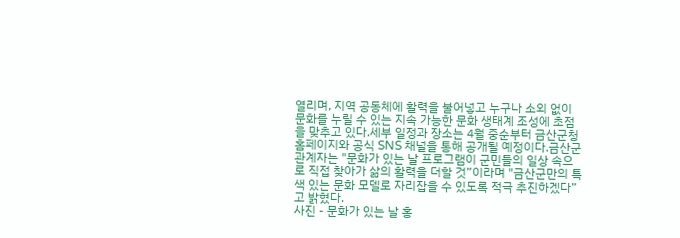열리며, 지역 공동체에 활력을 불어넣고 누구나 소외 없이 문화를 누릴 수 있는 지속 가능한 문화 생태계 조성에 초점을 맞추고 있다.세부 일정과 장소는 4월 중순부터 금산군청 홈페이지와 공식 SNS 채널을 통해 공개될 예정이다.금산군 관계자는 "문화가 있는 날 프로그램이 군민들의 일상 속으로 직접 찾아가 삶의 활력을 더할 것”이라며 "금산군만의 특색 있는 문화 모델로 자리잡을 수 있도록 적극 추진하겠다”고 밝혔다.
사진 - 문화가 있는 날 홍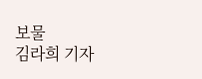보물
김라희 기자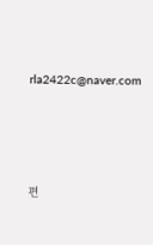rla2422c@naver.com






편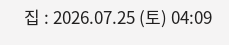집 : 2026.07.25 (토) 04:09